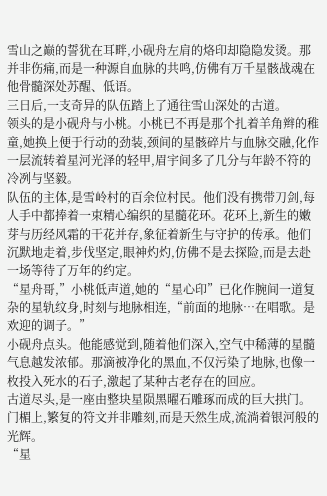雪山之巅的誓犹在耳畔,小砚舟左肩的烙印却隐隐发烫。那并非伤痛,而是一种源自血脉的共鸣,仿佛有万千星骸战魂在他骨髓深处苏醒、低语。
三日后,一支奇异的队伍踏上了通往雪山深处的古道。
领头的是小砚舟与小桃。小桃已不再是那个扎着羊角辫的稚童,她换上便于行动的劲装,颈间的星骸碎片与血脉交融,化作一层流转着星河光泽的轻甲,眉宇间多了几分与年龄不符的冷冽与坚毅。
队伍的主体,是雪岭村的百余位村民。他们没有携带刀剑,每人手中都捧着一束精心编织的星髓花环。花环上,新生的嫩芽与历经风霜的干花并存,象征着新生与守护的传承。他们沉默地走着,步伐坚定,眼神灼灼,仿佛不是去探险,而是去赴一场等待了万年的约定。
“星舟哥,”小桃低声道,她的“星心印”已化作腕间一道复杂的星轨纹身,时刻与地脉相连,“前面的地脉…在唱歌。是欢迎的调子。”
小砚舟点头。他能感觉到,随着他们深入,空气中稀薄的星髓气息越发浓郁。那滴被净化的黑血,不仅污染了地脉,也像一枚投入死水的石子,激起了某种古老存在的回应。
古道尽头,是一座由整块星陨黑曜石雕琢而成的巨大拱门。门楣上,繁复的符文并非雕刻,而是天然生成,流淌着银河般的光辉。
“星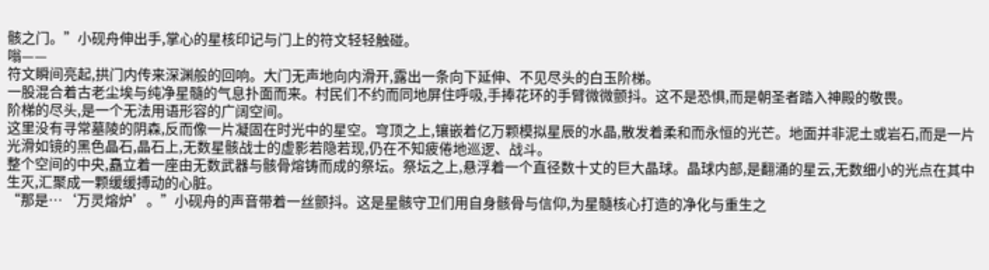骸之门。”小砚舟伸出手,掌心的星核印记与门上的符文轻轻触碰。
嗡——
符文瞬间亮起,拱门内传来深渊般的回响。大门无声地向内滑开,露出一条向下延伸、不见尽头的白玉阶梯。
一股混合着古老尘埃与纯净星髓的气息扑面而来。村民们不约而同地屏住呼吸,手捧花环的手臂微微颤抖。这不是恐惧,而是朝圣者踏入神殿的敬畏。
阶梯的尽头,是一个无法用语形容的广阔空间。
这里没有寻常墓陵的阴森,反而像一片凝固在时光中的星空。穹顶之上,镶嵌着亿万颗模拟星辰的水晶,散发着柔和而永恒的光芒。地面并非泥土或岩石,而是一片光滑如镜的黑色晶石,晶石上,无数星骸战士的虚影若隐若现,仍在不知疲倦地巡逻、战斗。
整个空间的中央,矗立着一座由无数武器与骸骨熔铸而成的祭坛。祭坛之上,悬浮着一个直径数十丈的巨大晶球。晶球内部,是翻涌的星云,无数细小的光点在其中生灭,汇聚成一颗缓缓搏动的心脏。
“那是…‘万灵熔炉’。”小砚舟的声音带着一丝颤抖。这是星骸守卫们用自身骸骨与信仰,为星髓核心打造的净化与重生之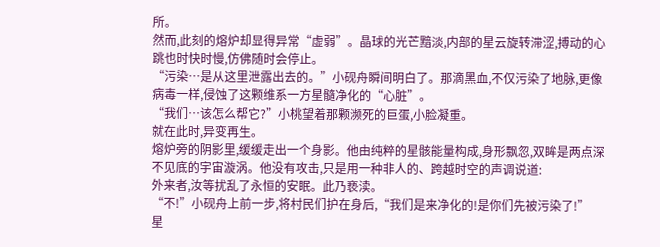所。
然而,此刻的熔炉却显得异常“虚弱”。晶球的光芒黯淡,内部的星云旋转滞涩,搏动的心跳也时快时慢,仿佛随时会停止。
“污染…是从这里泄露出去的。”小砚舟瞬间明白了。那滴黑血,不仅污染了地脉,更像病毒一样,侵蚀了这颗维系一方星髓净化的“心脏”。
“我们…该怎么帮它?”小桃望着那颗濒死的巨蛋,小脸凝重。
就在此时,异变再生。
熔炉旁的阴影里,缓缓走出一个身影。他由纯粹的星骸能量构成,身形飘忽,双眸是两点深不见底的宇宙漩涡。他没有攻击,只是用一种非人的、跨越时空的声调说道:
外来者,汝等扰乱了永恒的安眠。此乃亵渎。
“不!”小砚舟上前一步,将村民们护在身后,“我们是来净化的!是你们先被污染了!”
星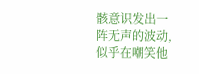骸意识发出一阵无声的波动,似乎在嘲笑他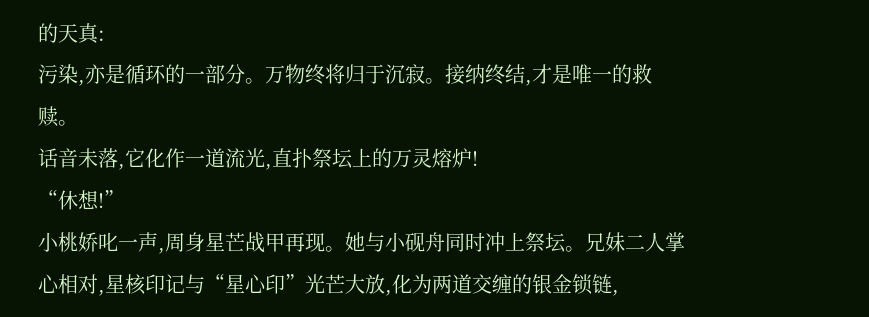的天真:
污染,亦是循环的一部分。万物终将归于沉寂。接纳终结,才是唯一的救赎。
话音未落,它化作一道流光,直扑祭坛上的万灵熔炉!
“休想!”
小桃娇叱一声,周身星芒战甲再现。她与小砚舟同时冲上祭坛。兄妹二人掌心相对,星核印记与“星心印”光芒大放,化为两道交缠的银金锁链,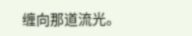缠向那道流光。